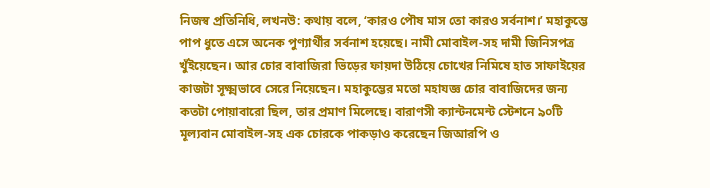নিজস্ব প্রতিনিধি, লখনউ: কথায় বলে, ‘কারও পৌষ মাস তো কারও সর্বনাশ।’ মহাকুম্ভে পাপ ধুতে এসে অনেক পুণ্যার্থীর সর্বনাশ হয়েছে। নামী মোবাইল-সহ দামী জিনিসপত্র খুঁইয়েছেন। আর চোর বাবাজিরা ভিড়ের ফায়দা উঠিয়ে চোখের নিমিষে হাত সাফাইয়ের কাজটা সূক্ষ্মভাবে সেরে নিয়েছেন। মহাকুম্ভের মতো মহাযজ্ঞ চোর বাবাজিদের জন্য কতটা পোয়াবারো ছিল, তার প্রমাণ মিলেছে। বারাণসী ক্যান্টনমেন্ট স্টেশনে ৯০টি মূল্যবান মোবাইল-সহ এক চোরকে পাকড়াও করেছেন জিআরপি ও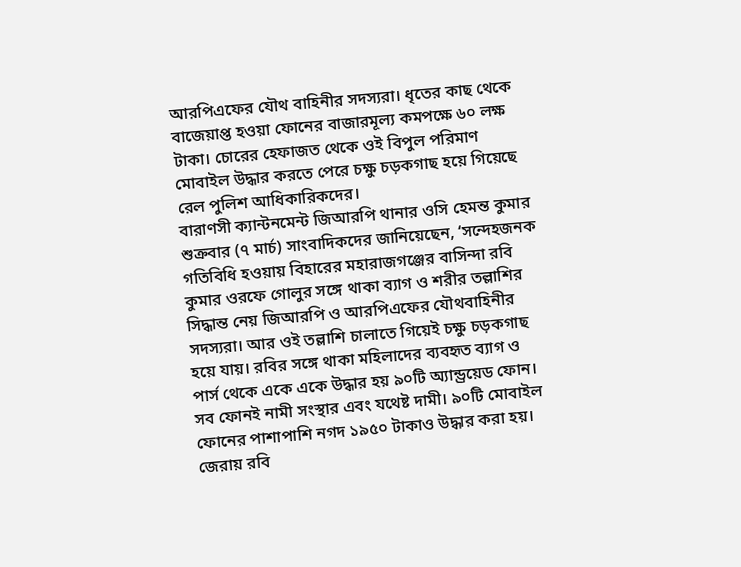আরপিএফের যৌথ বাহিনীর সদস্যরা। ধৃতের কাছ থেকে বাজেয়াপ্ত হওয়া ফোনের বাজারমূল্য কমপক্ষে ৬০ লক্ষ টাকা। চোরের হেফাজত থেকে ওই বিপুল পরিমাণ মোবাইল উদ্ধার করতে পেরে চক্ষু চড়কগাছ হয়ে গিয়েছে রেল পুলিশ আধিকারিকদের।
বারাণসী ক্যান্টনমেন্ট জিআরপি থানার ওসি হেমন্ত কুমার শুক্রবার (৭ মার্চ) সাংবাদিকদের জানিয়েছেন, ‘সন্দেহজনক গতিবিধি হওয়ায় বিহারের মহারাজগঞ্জের বাসিন্দা রবি কুমার ওরফে গোলুর সঙ্গে থাকা ব্যাগ ও শরীর তল্লাশির সিদ্ধান্ত নেয় জিআরপি ও আরপিএফের যৌথবাহিনীর সদস্যরা। আর ওই তল্লাশি চালাতে গিয়েই চক্ষু চড়কগাছ হয়ে যায়। রবির সঙ্গে থাকা মহিলাদের ব্যবহৃত ব্যাগ ও পার্স থেকে একে একে উদ্ধার হয় ৯০টি অ্যান্ড্রয়েড ফোন। সব ফোনই নামী সংস্থার এবং যথেষ্ট দামী। ৯০টি মোবাইল ফোনের পাশাপাশি নগদ ১৯৫০ টাকাও উদ্ধার করা হয়। জেরায় রবি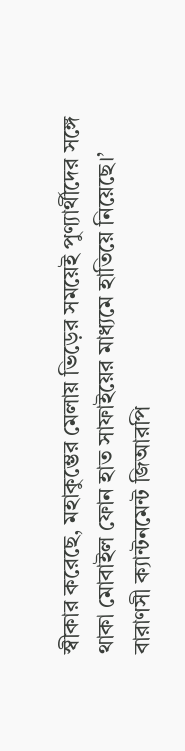স্বীকার করেছে, মহাকুম্ভের মেলায় ভিড়ের সময়েই পুণ্যার্থীদের সঙ্গে থাকা মোবাইল ফোন হাত সাফাইয়ের মাধ্যমে হাতিয়ে নিয়েছে।’
বারাণসী ক্যান্টনমেন্ট জিআরপি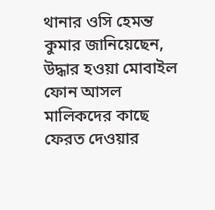থানার ওসি হেমন্ত কুমার জানিয়েছেন, উদ্ধার হওয়া মোবাইল ফোন আসল মালিকদের কাছে ফেরত দেওয়ার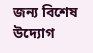জন্য বিশেষ উদ্যোগ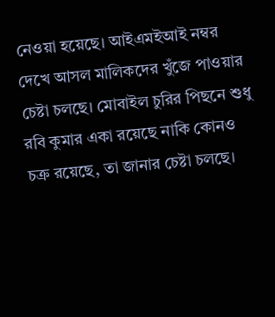নেওয়া হয়েছে। আইএমইআই নম্বর দেখে আসল মালিকদের খুঁজে পাওয়ার চেষ্টা চলছে। মোবাইল চুরির পিছনে শুধু রবি কুমার একা রয়েছে নাকি কোনও চক্র রয়েছে, তা জানার চেষ্টা চলছে।